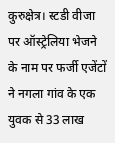कुरुक्षेत्र। स्टडी वीजा पर ऑस्ट्रेलिया भेजने के नाम पर फर्जी एजेंटों ने नगला गांव के एक युवक से 33 लाख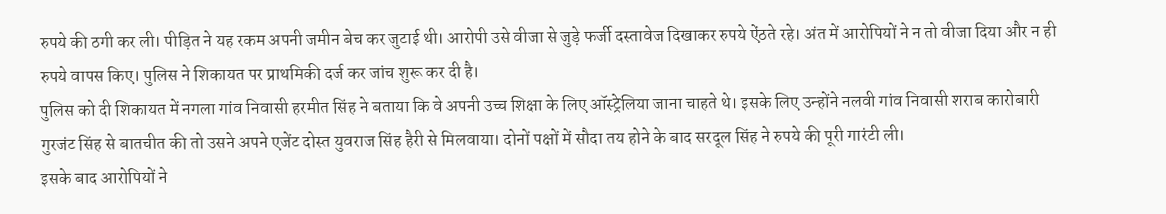रुपये की ठगी कर ली। पीड़ित ने यह रकम अपनी जमीन बेच कर जुटाई थी। आरोपी उसे वीजा से जुड़े फर्जी दस्तावेज दिखाकर रुपये ऐंठते रहे। अंत में आरोपियों ने न तो वीजा दिया और न ही रुपये वापस किए। पुलिस ने शिकायत पर प्राथमिकी दर्ज कर जांच शुरू कर दी है।
पुलिस को दी शिकायत में नगला गांव निवासी हरमीत सिंह ने बताया कि वे अपनी उच्च शिक्षा के लिए ऑस्ट्रेलिया जाना चाहते थे। इसके लिए उन्होंने नलवी गांव निवासी शराब कारोबारी गुरजंट सिंह से बातचीत की तो उसने अपने एजेंट दोस्त युवराज सिंह हैरी से मिलवाया। दोनों पक्षों में सौदा तय होने के बाद सरदूल सिंह ने रुपये की पूरी गारंटी ली।
इसके बाद आरोपियों ने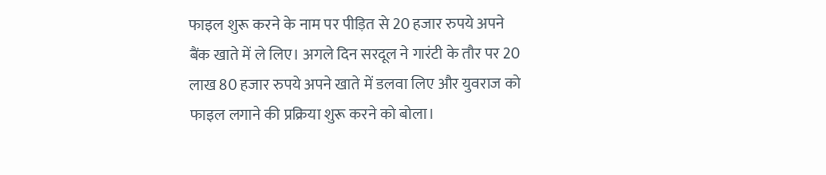फाइल शुरू करने के नाम पर पीड़ित से 20 हजार रुपये अपने बैंक खाते में ले लिए। अगले दिन सरदूल ने गारंटी के तौर पर 20 लाख 80 हजार रुपये अपने खाते में डलवा लिए और युवराज को फाइल लगाने की प्रक्रिया शुरू करने को बोला।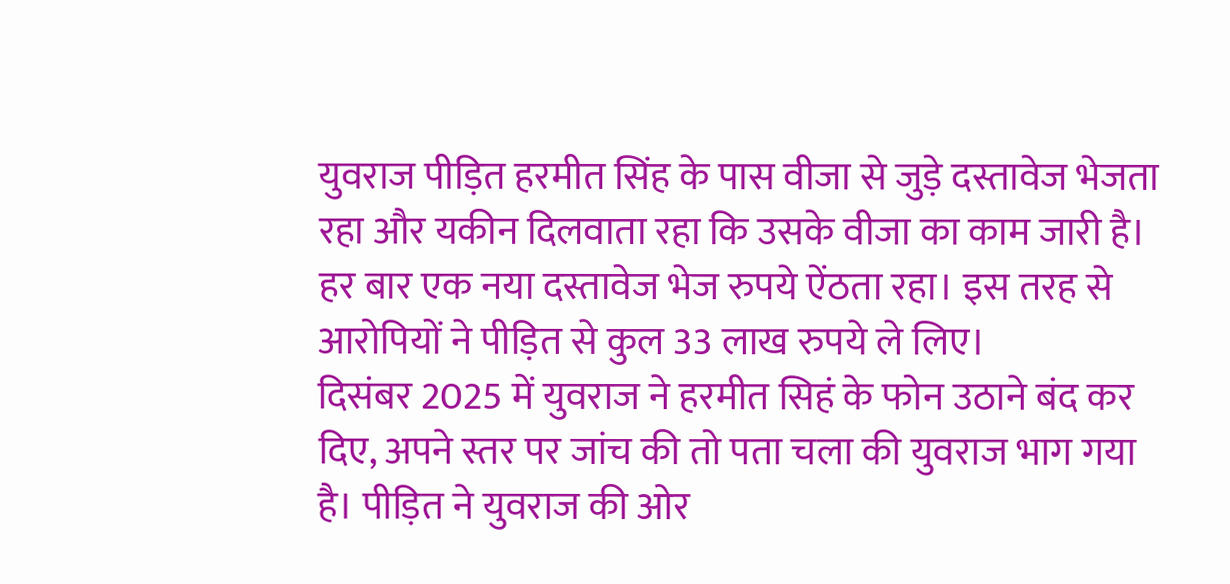युवराज पीड़ित हरमीत सिंह के पास वीजा से जुड़े दस्तावेज भेजता रहा और यकीन दिलवाता रहा कि उसके वीजा का काम जारी है। हर बार एक नया दस्तावेज भेज रुपये ऐंठता रहा। इस तरह से आरोपियों ने पीड़ित से कुल 33 लाख रुपये ले लिए।
दिसंबर 2025 में युवराज ने हरमीत सिहं के फोन उठाने बंद कर दिए, अपने स्तर पर जांच की तो पता चला की युवराज भाग गया है। पीड़ित ने युवराज की ओर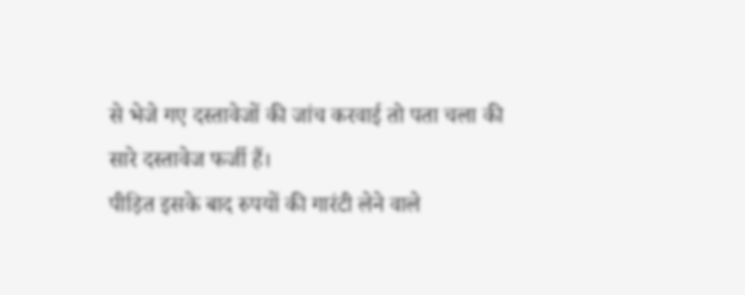से भेजे गए दस्तावेजों की जांच करवाई तो पता चला की सारे दस्तावेज फर्जी हैं।
पीड़ित इसके बाद रुपयों की गारंटी लेने वाले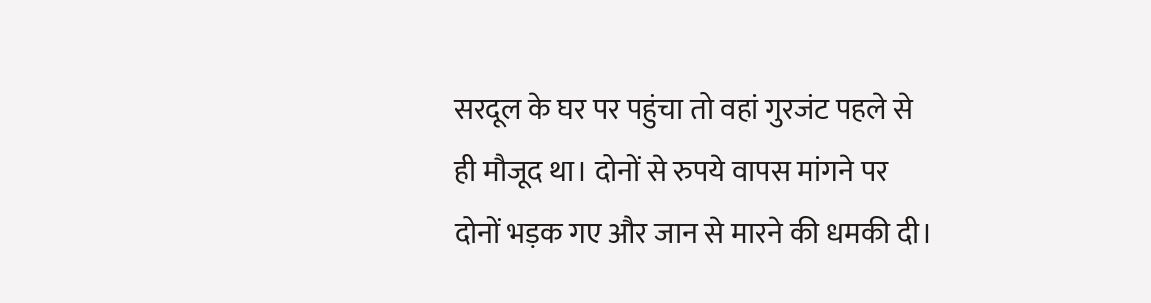सरदूल के घर पर पहुंचा तो वहां गुरजंट पहले से ही मौजूद था। दोनों से रुपये वापस मांगने पर दोनों भड़क गए और जान से मारने की धमकी दी।